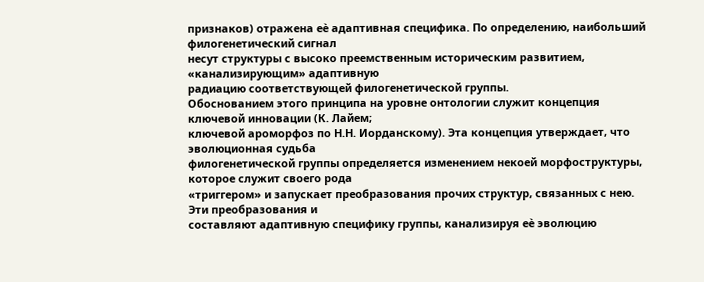признаков) отражена еѐ адаптивная специфика. По определению, наибольший филогенетический сигнал
несут структуры с высоко преемственным историческим развитием, «канализирующим» адаптивную
радиацию соответствующей филогенетической группы.
Обоснованием этого принципа на уровне онтологии служит концепция ключевой инновации (К. Лайем;
ключевой ароморфоз по Н.Н. Иорданскому). Эта концепция утверждает, что эволюционная судьба
филогенетической группы определяется изменением некоей морфоструктуры, которое служит своего рода
«триггером» и запускает преобразования прочих структур, связанных с нею. Эти преобразования и
составляют адаптивную специфику группы, канализируя еѐ эволюцию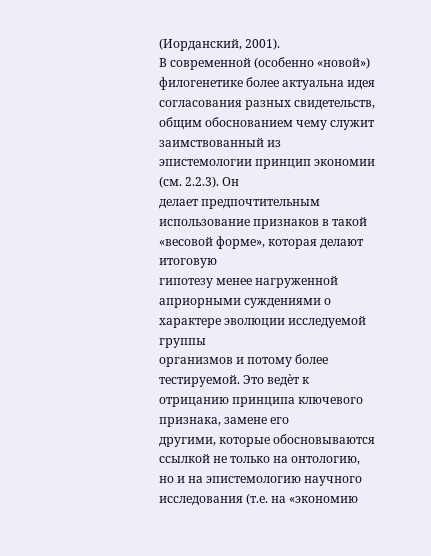(Иорданский, 2001).
В современной (особенно «новой») филогенетике более актуальна идея согласования разных свидетельств,
общим обоснованием чему служит заимствованный из эпистемологии принцип экономии (см. 2.2.3). Он
делает предпочтительным использование признаков в такой «весовой форме», которая делают итоговую
гипотезу менее нагруженной априорными суждениями о характере эволюции исследуемой группы
организмов и потому более тестируемой. Это ведѐт к отрицанию принципа ключевого признака, замене его
другими, которые обосновываются ссылкой не только на онтологию, но и на эпистемологию научного
исследования (т.е. на «экономию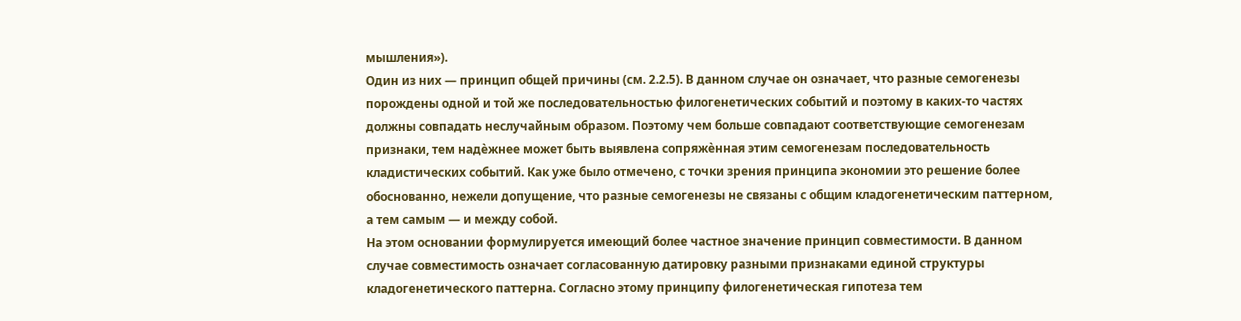мышления»).
Один из них — принцип общей причины (см. 2.2.5). В данном случае он означает, что разные семогенезы
порождены одной и той же последовательностью филогенетических событий и поэтому в каких-то частях
должны совпадать неслучайным образом. Поэтому чем больше совпадают соответствующие семогенезам
признаки, тем надѐжнее может быть выявлена сопряжѐнная этим семогенезам последовательность
кладистических событий. Как уже было отмечено, с точки зрения принципа экономии это решение более
обоснованно, нежели допущение, что разные семогенезы не связаны с общим кладогенетическим паттерном,
а тем самым — и между собой.
На этом основании формулируется имеющий более частное значение принцип совместимости. В данном
случае совместимость означает согласованную датировку разными признаками единой структуры
кладогенетического паттерна. Согласно этому принципу филогенетическая гипотеза тем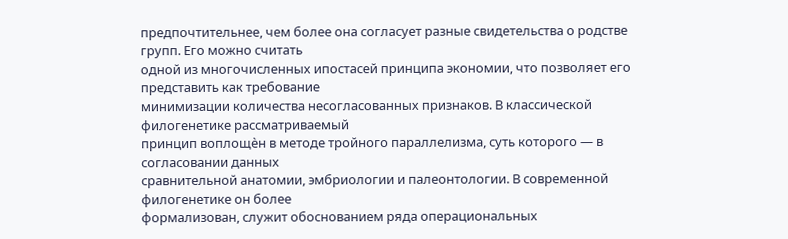предпочтительнее, чем более она согласует разные свидетельства о родстве групп. Его можно считать
одной из многочисленных ипостасей принципа экономии, что позволяет его представить как требование
минимизации количества несогласованных признаков. В классической филогенетике рассматриваемый
принцип воплощѐн в методе тройного параллелизма, суть которого — в согласовании данных
сравнительной анатомии, эмбриологии и палеонтологии. В современной филогенетике он более
формализован, служит обоснованием ряда операциональных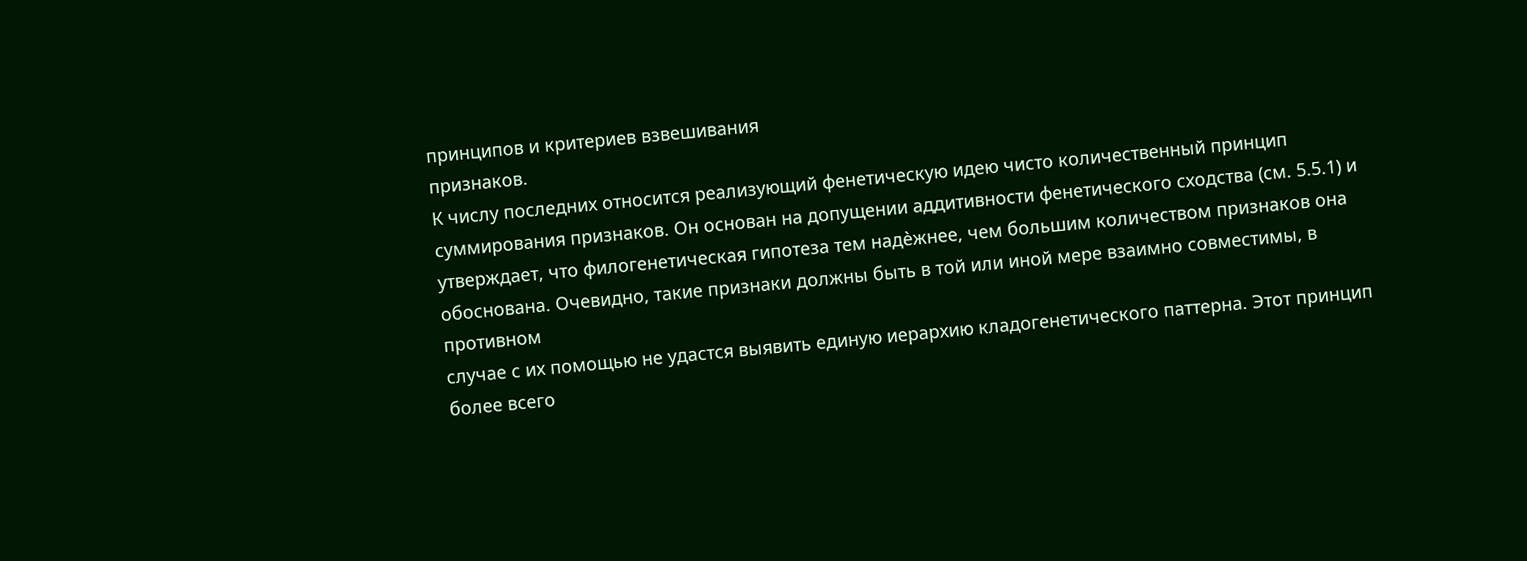принципов и критериев взвешивания
признаков.
К числу последних относится реализующий фенетическую идею чисто количественный принцип
суммирования признаков. Он основан на допущении аддитивности фенетического сходства (см. 5.5.1) и
утверждает, что филогенетическая гипотеза тем надѐжнее, чем большим количеством признаков она
обоснована. Очевидно, такие признаки должны быть в той или иной мере взаимно совместимы, в противном
случае с их помощью не удастся выявить единую иерархию кладогенетического паттерна. Этот принцип
более всего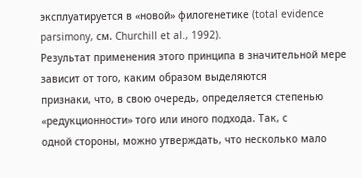эксплуатируется в «новой» филогенетике (total evidence parsimony, см. Churchill et al., 1992).
Результат применения этого принципа в значительной мере зависит от того, каким образом выделяются
признаки, что, в свою очередь, определяется степенью «редукционности» того или иного подхода. Так, с
одной стороны, можно утверждать, что несколько мало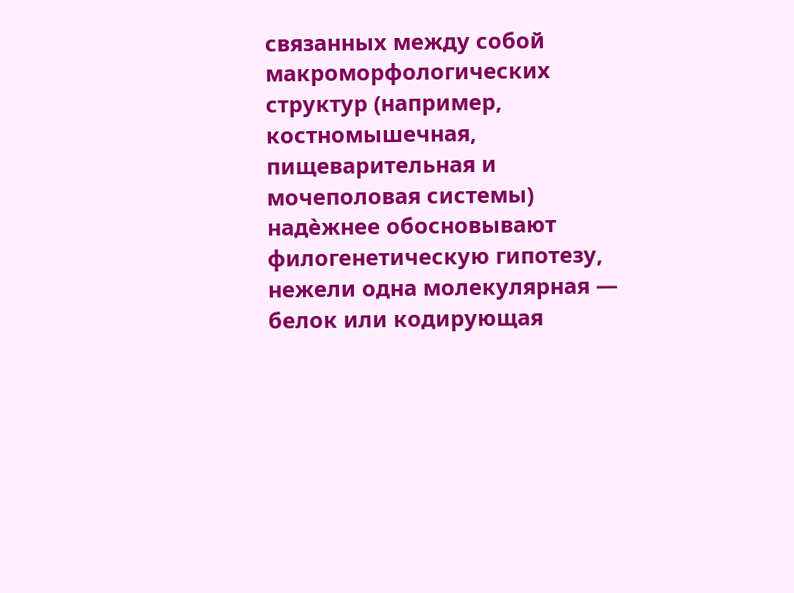связанных между собой макроморфологических
структур (например, костномышечная, пищеварительная и мочеполовая системы) надѐжнее обосновывают
филогенетическую гипотезу, нежели одна молекулярная — белок или кодирующая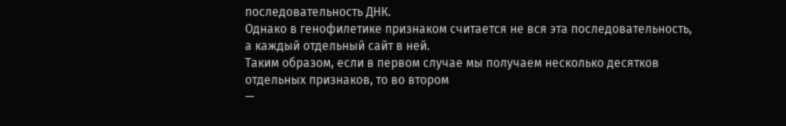последовательность ДНК.
Однако в генофилетике признаком считается не вся эта последовательность, а каждый отдельный сайт в ней.
Таким образом, если в первом случае мы получаем несколько десятков отдельных признаков, то во втором
—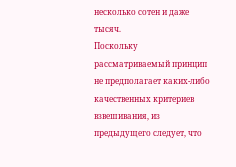несколько сотен и даже тысяч.
Поскольку рассматриваемый принцип не предполагает каких-либо качественных критериев взвешивания, из
предыдущего следует, что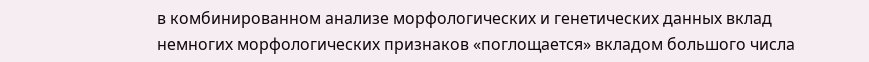в комбинированном анализе морфологических и генетических данных вклад
немногих морфологических признаков «поглощается» вкладом большого числа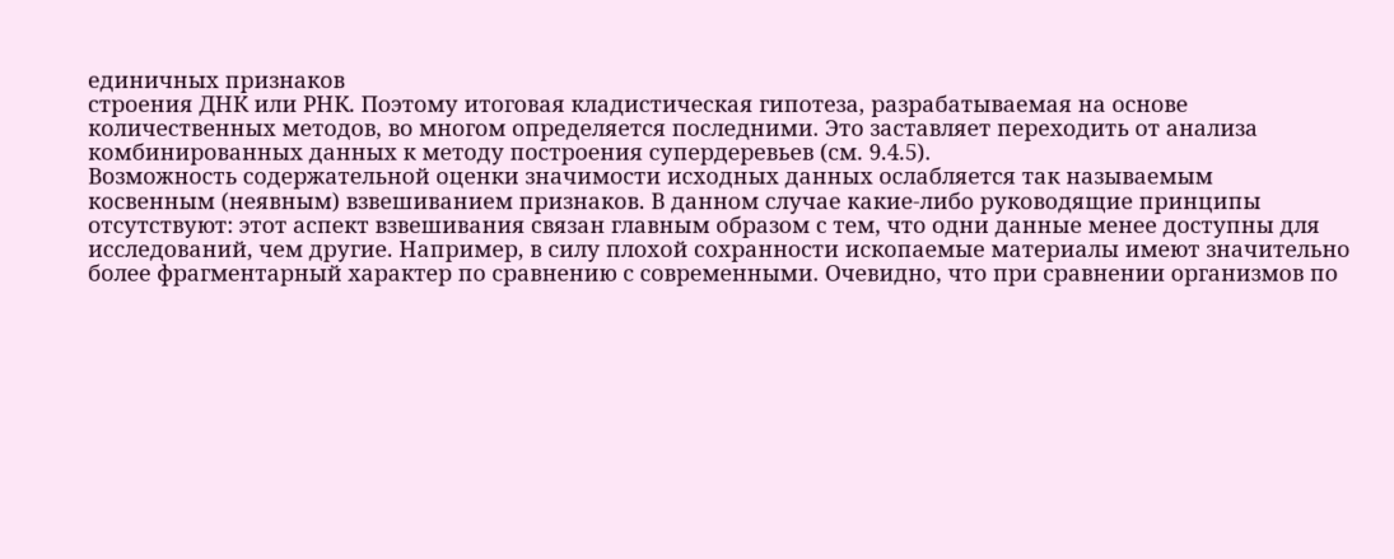единичных признаков
строения ДНК или РНК. Поэтому итоговая кладистическая гипотеза, разрабатываемая на основе
количественных методов, во многом определяется последними. Это заставляет переходить от анализа
комбинированных данных к методу построения супердеревьев (см. 9.4.5).
Возможность содержательной оценки значимости исходных данных ослабляется так называемым
косвенным (неявным) взвешиванием признаков. В данном случае какие-либо руководящие принципы
отсутствуют: этот аспект взвешивания связан главным образом с тем, что одни данные менее доступны для
исследований, чем другие. Например, в силу плохой сохранности ископаемые материалы имеют значительно
более фрагментарный характер по сравнению с современными. Очевидно, что при сравнении организмов по